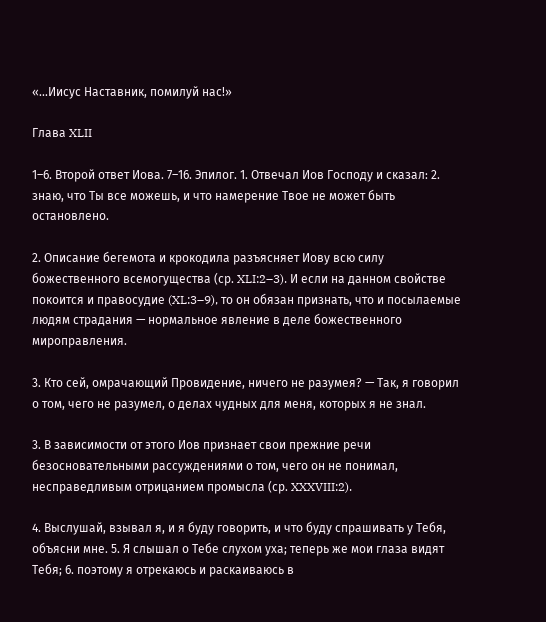«...Иисус Наставник, помилуй нас!»

Глава XLII

1–6. Второй ответ Иова. 7–16. Эпилог. 1. Отвечал Иов Господу и сказал: 2. знаю, что Ты все можешь, и что намерение Твое не может быть остановлено.

2. Описание бегемота и крокодила разъясняет Иову всю силу божественного всемогущества (ср. XLI:2–3). И если на данном свойстве покоится и правосудие (XL:3–9), то он обязан признать, что и посылаемые людям страдания — нормальное явление в деле божественного мироправления.

3. Кто сей, омрачающий Провидение, ничего не разумея? — Так, я говорил о том, чего не разумел, о делах чудных для меня, которых я не знал.

3. В зависимости от этого Иов признает свои прежние речи безосновательными рассуждениями о том, чего он не понимал, несправедливым отрицанием промысла (ср. XXXVIII:2).

4. Выслушай, взывал я, и я буду говорить, и что буду спрашивать у Тебя, объясни мне. 5. Я слышал о Тебе слухом уха; теперь же мои глаза видят Тебя; 6. поэтому я отрекаюсь и раскаиваюсь в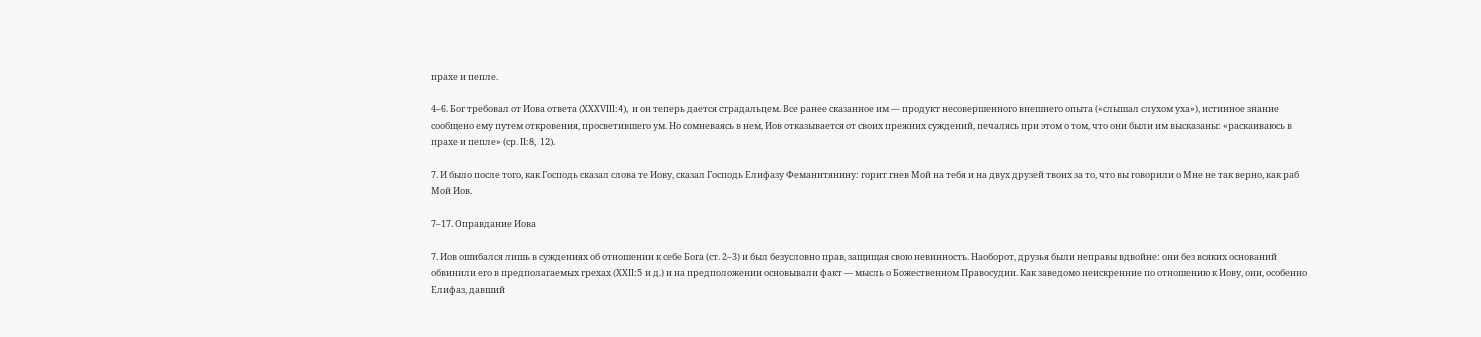прахе и пепле.

4–6. Бог требовал от Иова ответа (XXXVIII:4), и он теперь дается страдальцем. Все ранее сказанное им — продукт несовершенного внешнего опыта («слышал слухом уха»), истинное знание сообщено ему путем откровения, просветившего ум. Но сомневаясь в нем, Иов отказывается от своих прежних суждений, печалясь при этом о том, что они были им высказаны: «раскаиваюсь в прахе и пепле» (ср. II:8, 12).

7. И было после того, как Господь сказал слова те Иову, сказал Господь Елифазу Феманитянину: горит гнев Мой на тебя и на двух друзей твоих за то, что вы говорили о Мне не так верно, как раб Мой Иов.

7–17. Оправдание Иова

7. Иов ошибался лишь в суждениях об отношении к себе Бога (ст. 2–3) и был безусловно прав, защищая свою невинность. Наоборот, друзья были неправы вдвойне: они без всяких оснований обвинили его в предполагаемых грехах (XXII:5 и д.) и на предположении основывали факт — мысль о Божественном Правосудии. Как заведомо неискренние по отношению к Иову, они, особенно Елифаз, давший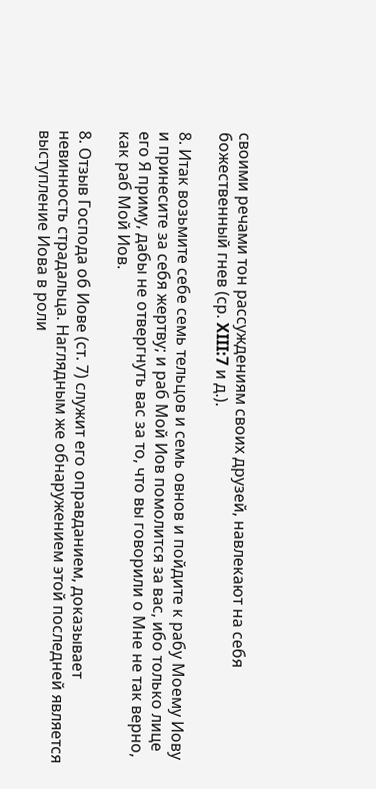своими речами тон рассуждениям своих друзей, навлекают на себя божественный гнев (ср. XIII:7 и д.).

8. Итак возьмите себе семь тельцов и семь овнов и пойдите к рабу Моему Иову и принесите за себя жертву; и раб Мой Иов помолится за вас, ибо только лице его Я приму, дабы не отвергнуть вас за то, что вы говорили о Мне не так верно, как раб Мой Иов.

8. Отзыв Господа об Иове (ст. 7) служит его оправданием, доказывает невинность страдальца. Наглядным же обнаружением этой последней является выступление Иова в роли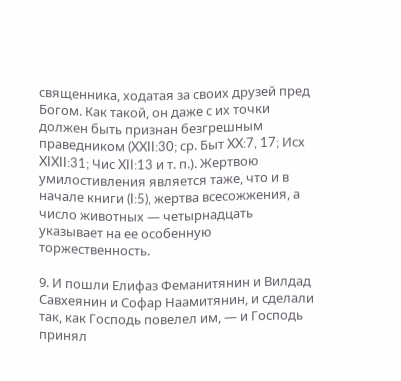священника, ходатая за своих друзей пред Богом. Как такой, он даже с их точки должен быть признан безгрешным праведником (XXII:30; ср. Быт XX:7, 17; Исх XIXII:31; Чис XII:13 и т. п.). Жертвою умилостивления является таже, что и в начале книги (I:5), жертва всесожжения, а число животных — четырнадцать указывает на ее особенную торжественность.

9. И пошли Елифаз Феманитянин и Вилдад Савхеянин и Софар Наамитянин, и сделали так, как Господь повелел им, — и Господь принял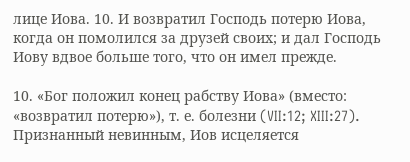лице Иова. 10. И возвратил Господь потерю Иова, когда он помолился за друзей своих; и дал Господь Иову вдвое больше того, что он имел прежде.

10. «Бог положил конец рабству Иова» (вместо: «возвратил потерю»), т. е. болезни (VII:12; XIII:27). Признанный невинным, Иов исцеляется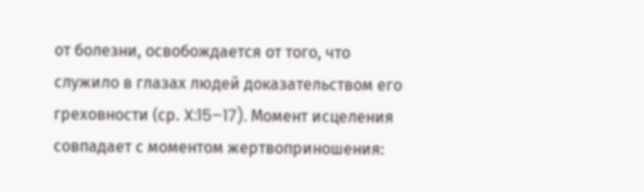от болезни, освобождается от того, что служило в глазах людей доказательством его греховности (ср. X:15–17). Момент исцеления совпадает с моментом жертвоприношения: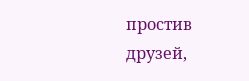простив друзей,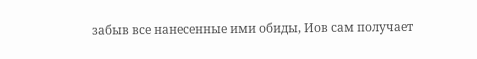забыв все нанесенные ими обиды, Иов сам получает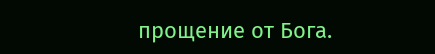прощение от Бога.